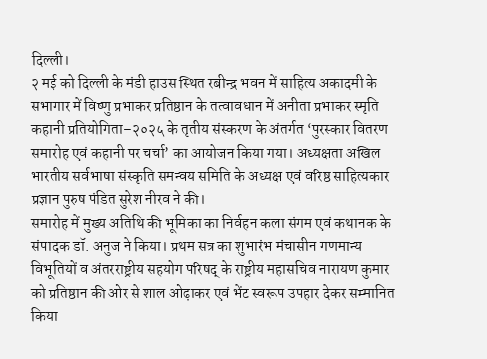दिल्ली।
२ मई को दिल्ली के मंडी हाउस स्थित रबीन्द्र भवन में साहित्य अकादमी के सभागार में विष्णु प्रभाकर प्रतिष्ठान के तत्वावधान में अनीता प्रभाकर स्मृति कहानी प्रतियोगिता–२०२५ के तृतीय संस्करण के अंतर्गत ‘पुरस्कार वितरण समारोह एवं कहानी पर चर्चा’ का आयोजन किया गया। अध्यक्षता अखिल भारतीय सर्वभाषा संस्कृति समन्वय समिति के अध्यक्ष एवं वरिष्ठ साहित्यकार प्रज्ञान पुरुष पंडित सुरेश नीरव ने की।
समारोह में मुख्य अतिथि की भूमिका का निर्वहन कला संगम एवं कथानक के संपादक डॉ. अनुज ने किया। प्रथम सत्र का शुभारंभ मंचासीन गणमान्य विभूतियों व अंतरराष्ट्रीय सहयोग परिषद् के राष्ट्रीय महासचिव नारायण कुमार को प्रतिष्ठान की ओर से शाल ओढ़ाकर एवं भेंट स्वरूप उपहार देकर सम्मानित किया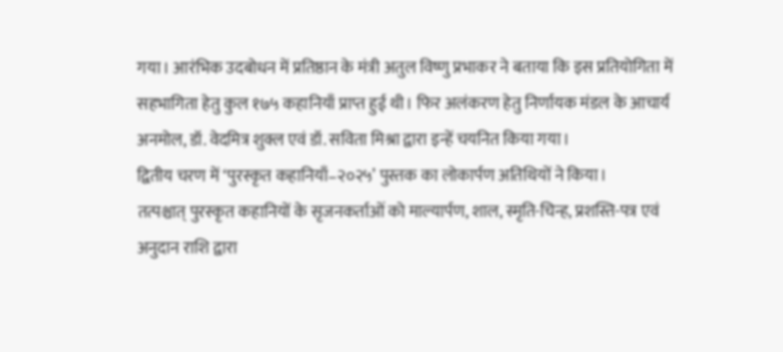गया। आरंभिक उदबोधन में प्रतिष्ठान के मंत्री अतुल विष्णु प्रभाकर ने बताया कि इस प्रतियोगिता में सहभागिता हेतु कुल १७५ कहानियाँ प्राप्त हुई थी। फिर अलंकरण हेतु निर्णायक मंडल के आचार्य अनमोल, डॉ. वेदमित्र शुक्ल एवं डॉ. सविता मिश्रा द्वारा इन्हें चयनित किया गया।
द्वितीय चरण में ‘पुरस्कृत कहानियाँ–२०२५’ पुस्तक का लोकार्पण अतिथियों ने किया।
तत्पश्चात् पुरस्कृत कहानियों के सृजनकर्ताओं को माल्यार्पण, शाल, स्मृति-चिन्ह, प्रशस्ति-पत्र एवं अनुदान राशि द्वारा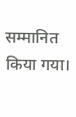सम्मानित किया गया।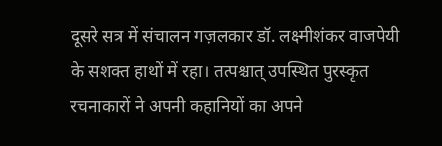दूसरे सत्र में संचालन गज़लकार डॉ. लक्ष्मीशंकर वाजपेयी के सशक्त हाथों में रहा। तत्पश्चात् उपस्थित पुरस्कृत रचनाकारों ने अपनी कहानियों का अपने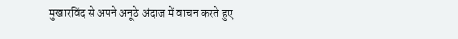मुखारविंद से अपने अनूठे अंदाज में वाचन करते हुए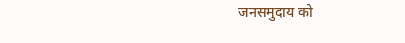जनसमुदाय को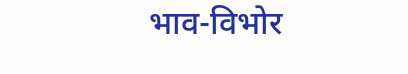भाव-विभोर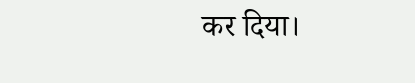कर दिया।